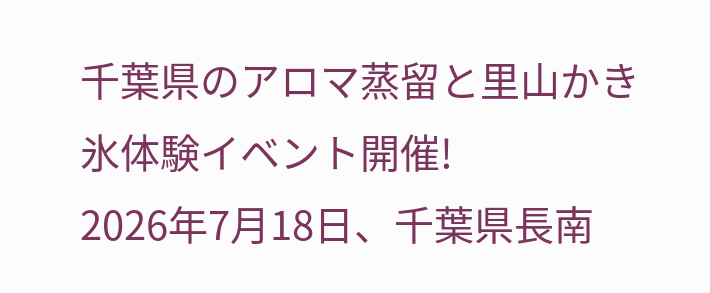千葉県のアロマ蒸留と里山かき氷体験イベント開催!
2026年7月18日、千葉県長南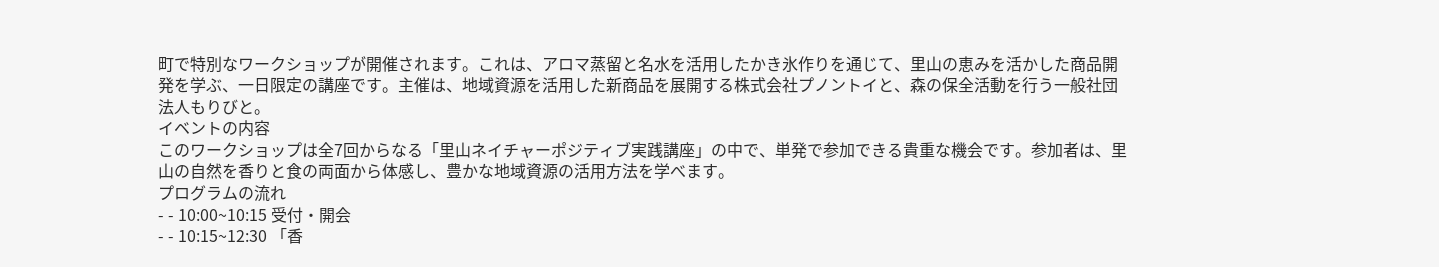町で特別なワークショップが開催されます。これは、アロマ蒸留と名水を活用したかき氷作りを通じて、里山の恵みを活かした商品開発を学ぶ、一日限定の講座です。主催は、地域資源を活用した新商品を展開する株式会社プノントイと、森の保全活動を行う一般社団法人もりびと。
イベントの内容
このワークショップは全7回からなる「里山ネイチャーポジティブ実践講座」の中で、単発で参加できる貴重な機会です。参加者は、里山の自然を香りと食の両面から体感し、豊かな地域資源の活用方法を学べます。
プログラムの流れ
- - 10:00~10:15 受付・開会
- - 10:15~12:30 「香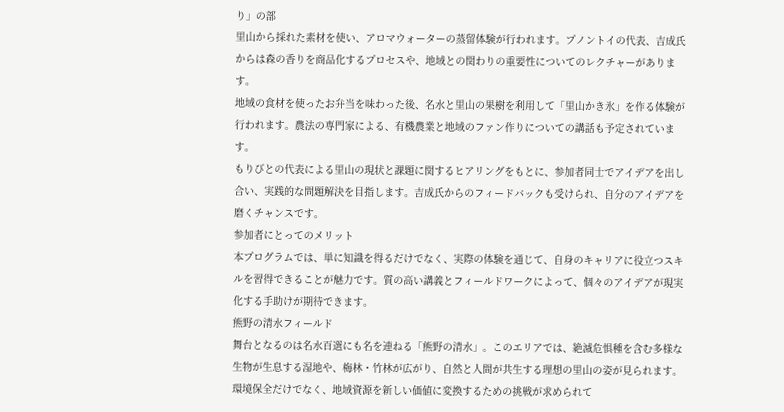り」の部
里山から採れた素材を使い、アロマウォーターの蒸留体験が行われます。プノントイの代表、吉成氏からは森の香りを商品化するプロセスや、地域との関わりの重要性についてのレクチャーがあります。
地域の食材を使ったお弁当を味わった後、名水と里山の果樹を利用して「里山かき氷」を作る体験が行われます。農法の専門家による、有機農業と地域のファン作りについての講話も予定されています。
もりびとの代表による里山の現状と課題に関するヒアリングをもとに、参加者同士でアイデアを出し合い、実践的な問題解決を目指します。吉成氏からのフィードバックも受けられ、自分のアイデアを磨くチャンスです。
参加者にとってのメリット
本プログラムでは、単に知識を得るだけでなく、実際の体験を通じて、自身のキャリアに役立つスキルを習得できることが魅力です。質の高い講義とフィールドワークによって、個々のアイデアが現実化する手助けが期待できます。
熊野の清水フィールド
舞台となるのは名水百選にも名を連ねる「熊野の清水」。このエリアでは、絶滅危惧種を含む多様な生物が生息する湿地や、梅林・竹林が広がり、自然と人間が共生する理想の里山の姿が見られます。環境保全だけでなく、地域資源を新しい価値に変換するための挑戦が求められて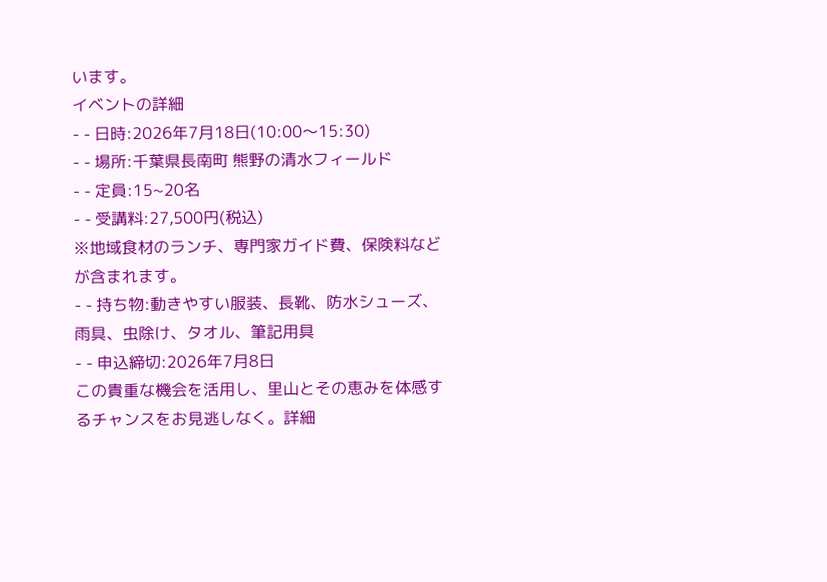います。
イベントの詳細
- - 日時:2026年7月18日(10:00〜15:30)
- - 場所:千葉県長南町 熊野の清水フィールド
- - 定員:15~20名
- - 受講料:27,500円(税込)
※地域食材のランチ、専門家ガイド費、保険料などが含まれます。
- - 持ち物:動きやすい服装、長靴、防水シューズ、雨具、虫除け、タオル、筆記用具
- - 申込締切:2026年7月8日
この貴重な機会を活用し、里山とその恵みを体感するチャンスをお見逃しなく。詳細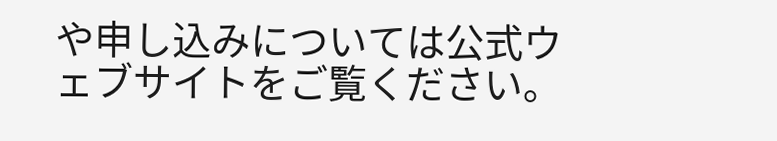や申し込みについては公式ウェブサイトをご覧ください。